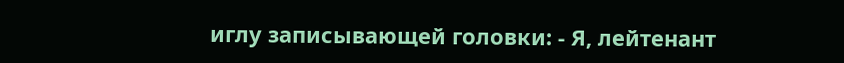иглу записывающей головки: - Я, лейтенант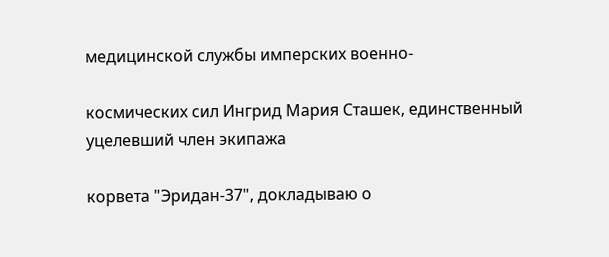медицинской службы имперских военно-

космических сил Ингрид Мария Сташек, единственный уцелевший член экипажа

корвета "Эридан-37", докладываю о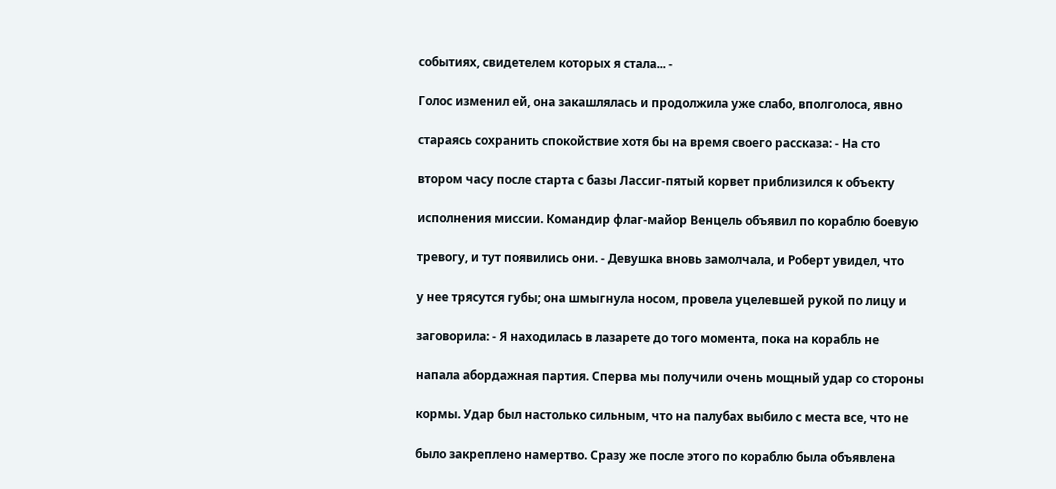событиях, свидетелем которых я стала... -

Голос изменил ей, она закашлялась и продолжила уже слабо, вполголоса, явно

стараясь сохранить спокойствие хотя бы на время своего рассказа: - На сто

втором часу после старта с базы Лассиг-пятый корвет приблизился к объекту

исполнения миссии. Командир флаг-майор Венцель объявил по кораблю боевую

тревогу, и тут появились они. - Девушка вновь замолчала, и Роберт увидел, что

у нее трясутся губы; она шмыгнула носом, провела уцелевшей рукой по лицу и

заговорила: - Я находилась в лазарете до того момента, пока на корабль не

напала абордажная партия. Сперва мы получили очень мощный удар со стороны

кормы. Удар был настолько сильным, что на палубах выбило с места все, что не

было закреплено намертво. Сразу же после этого по кораблю была объявлена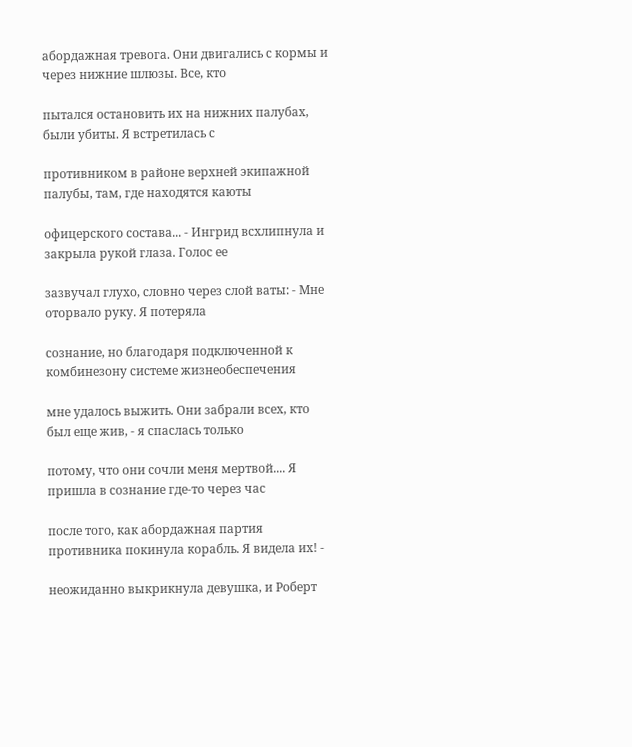абордажная тревога. Они двигались с кормы и через нижние шлюзы. Все, кто

пытался остановить их на нижних палубах, были убиты. Я встретилась с

противником в районе верхней экипажной палубы, там, где находятся каюты

офицерского состава... - Ингрид всхлипнула и закрыла рукой глаза. Голос ее

зазвучал глухо, словно через слой ваты: - Мне оторвало руку. Я потеряла

сознание, но благодаря подключенной к комбинезону системе жизнеобеспечения

мне удалось выжить. Они забрали всех, кто был еще жив, - я спаслась только

потому, что они сочли меня мертвой.... Я пришла в сознание где-то через час

после того, как абордажная партия противника покинула корабль. Я видела их! -

неожиданно выкрикнула девушка, и Роберт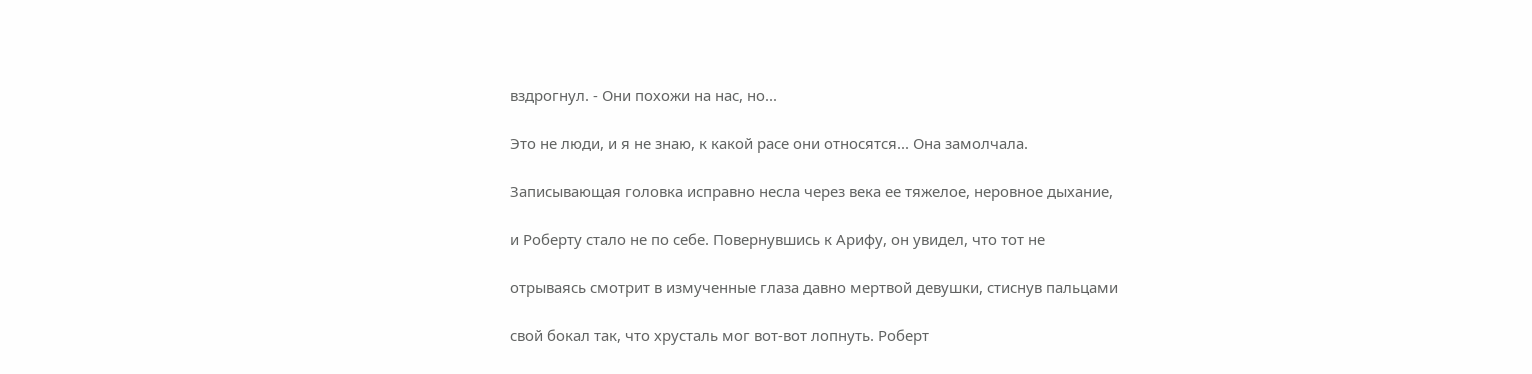вздрогнул. - Они похожи на нас, но...

Это не люди, и я не знаю, к какой расе они относятся... Она замолчала.

Записывающая головка исправно несла через века ее тяжелое, неровное дыхание,

и Роберту стало не по себе. Повернувшись к Арифу, он увидел, что тот не

отрываясь смотрит в измученные глаза давно мертвой девушки, стиснув пальцами

свой бокал так, что хрусталь мог вот-вот лопнуть. Роберт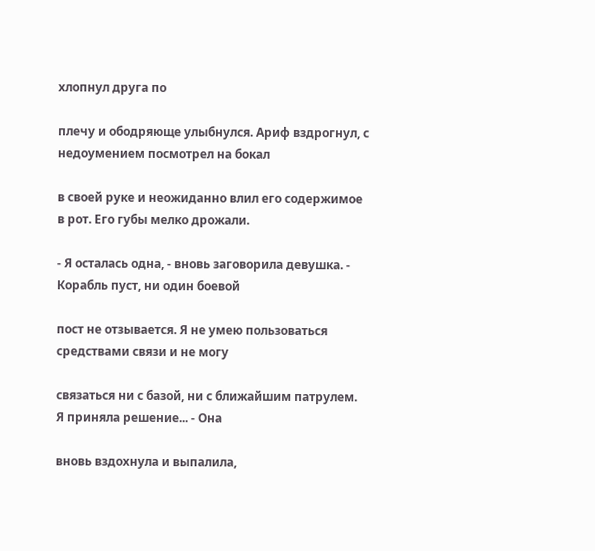хлопнул друга по

плечу и ободряюще улыбнулся. Ариф вздрогнул, с недоумением посмотрел на бокал

в своей руке и неожиданно влил его содержимое в рот. Его губы мелко дрожали.

- Я осталась одна, - вновь заговорила девушка. - Корабль пуст, ни один боевой

пост не отзывается. Я не умею пользоваться средствами связи и не могу

связаться ни с базой, ни с ближайшим патрулем. Я приняла решение... - Она

вновь вздохнула и выпалила,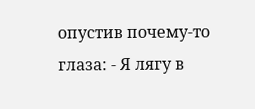опустив почему-то глаза: - Я лягу в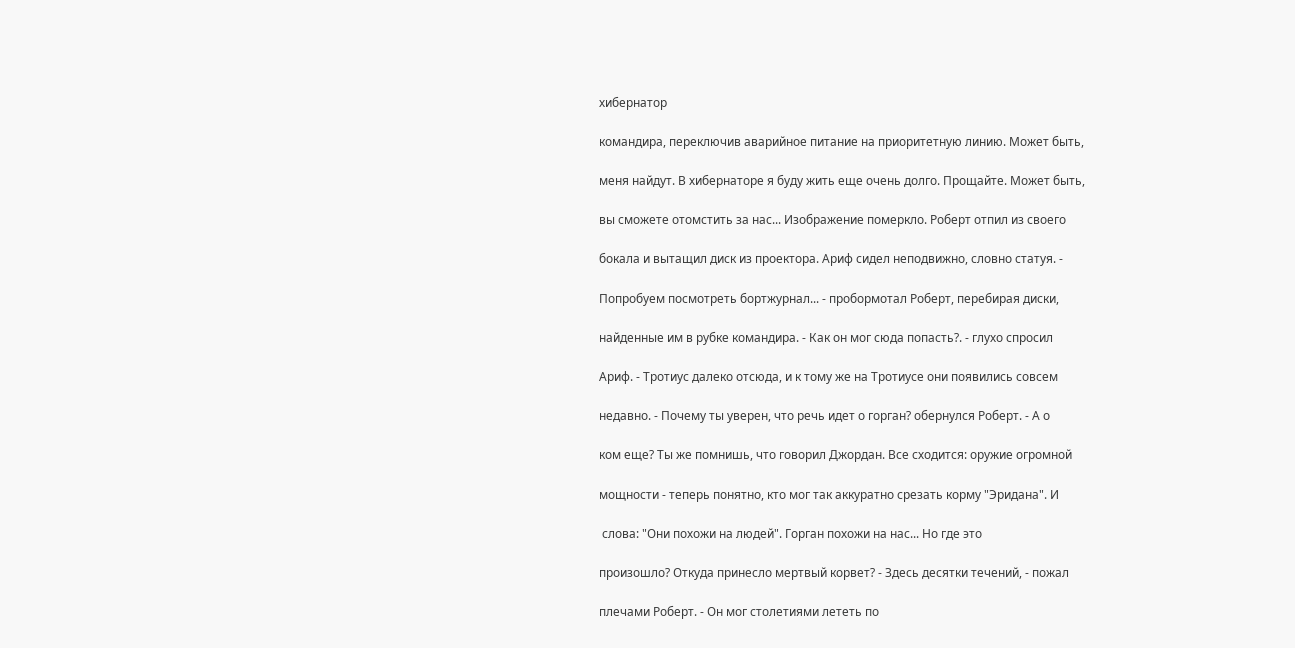хибернатор

командира, переключив аварийное питание на приоритетную линию. Может быть,

меня найдут. В хибернаторе я буду жить еще очень долго. Прощайте. Может быть,

вы сможете отомстить за нас... Изображение померкло. Роберт отпил из своего

бокала и вытащил диск из проектора. Ариф сидел неподвижно, словно статуя. -

Попробуем посмотреть бортжурнал... - пробормотал Роберт, перебирая диски,

найденные им в рубке командира. - Как он мог сюда попасть?. - глухо спросил

Ариф. - Тротиус далеко отсюда, и к тому же на Тротиусе они появились совсем

недавно. - Почему ты уверен, что речь идет о горган? обернулся Роберт. - А о

ком еще? Ты же помнишь, что говорил Джордан. Все сходится: оружие огромной

мощности - теперь понятно, кто мог так аккуратно срезать корму "Эридана". И

 слова: "Они похожи на людей". Горган похожи на нас... Но где это

произошло? Откуда принесло мертвый корвет? - Здесь десятки течений, - пожал

плечами Роберт. - Он мог столетиями лететь по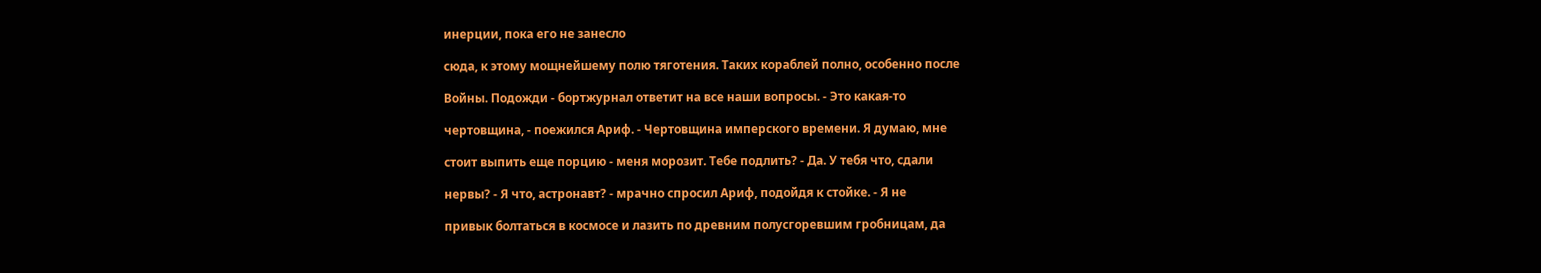инерции, пока его не занесло

сюда, к этому мощнейшему полю тяготения. Таких кораблей полно, особенно после

Войны. Подожди - бортжурнал ответит на все наши вопросы. - Это какая-то

чертовщина, - поежился Ариф. - Чертовщина имперского времени. Я думаю, мне

стоит выпить еще порцию - меня морозит. Тебе подлить? - Да. У тебя что, сдали

нервы? - Я что, астронавт? - мрачно спросил Ариф, подойдя к стойке. - Я не

привык болтаться в космосе и лазить по древним полусгоревшим гробницам, да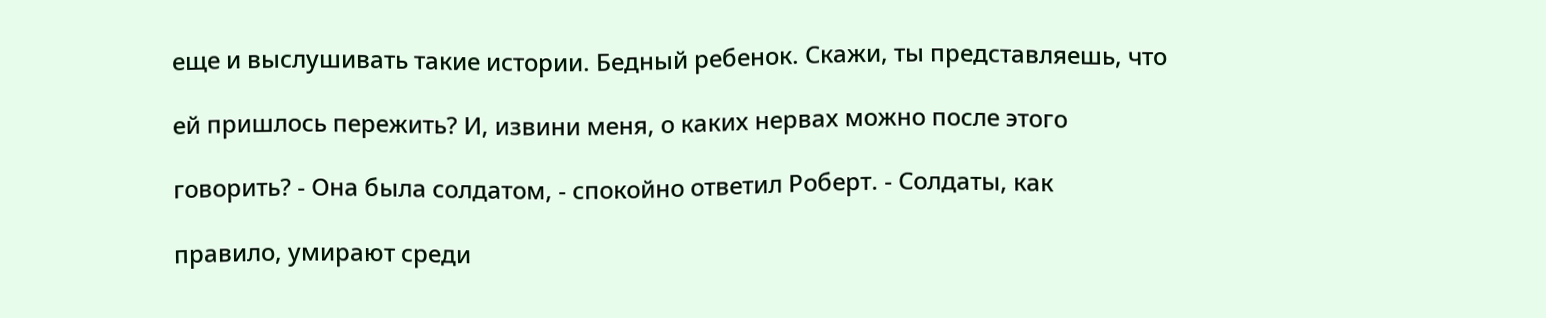еще и выслушивать такие истории. Бедный ребенок. Скажи, ты представляешь, что

ей пришлось пережить? И, извини меня, о каких нервах можно после этого

говорить? - Она была солдатом, - спокойно ответил Роберт. - Солдаты, как

правило, умирают среди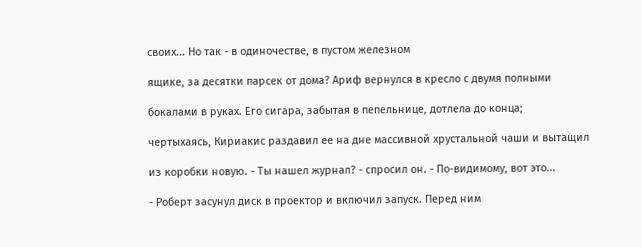своих... Но так - в одиночестве, в пустом железном

ящике, за десятки парсек от дома? Ариф вернулся в кресло с двумя полными

бокалами в руках. Его сигара, забытая в пепельнице, дотлела до конца;

чертыхаясь, Кириакис раздавил ее на дне массивной хрустальной чаши и вытащил

из коробки новую. - Ты нашел журнал? - спросил он. - По-видимому, вот это...

- Роберт засунул диск в проектор и включил запуск. Перед ним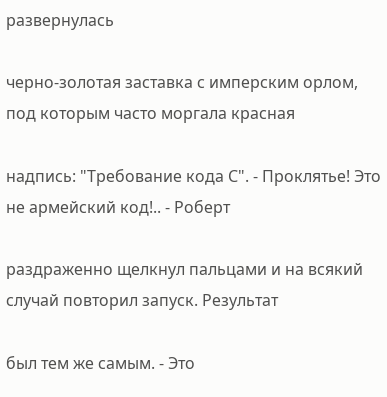развернулась

черно-золотая заставка с имперским орлом, под которым часто моргала красная

надпись: "Требование кода С". - Проклятье! Это не армейский код!.. - Роберт

раздраженно щелкнул пальцами и на всякий случай повторил запуск. Результат

был тем же самым. - Это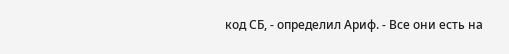код СБ, - определил Ариф. - Все они есть на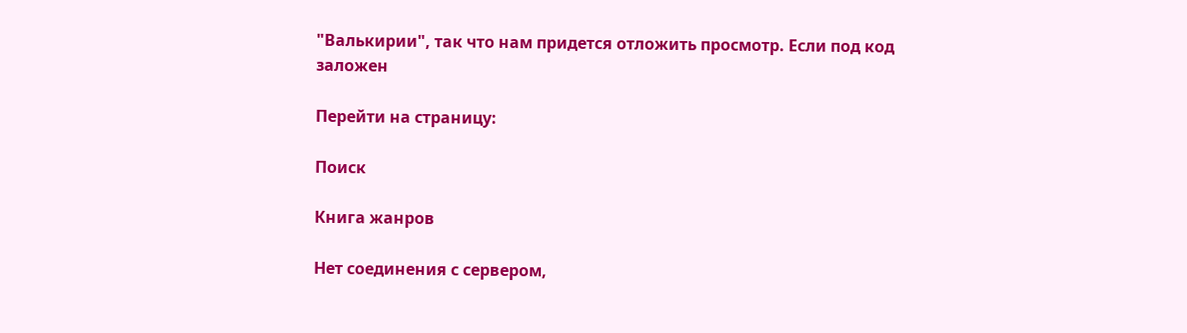"Валькирии", так что нам придется отложить просмотр. Если под код заложен

Перейти на страницу:

Поиск

Книга жанров

Нет соединения с сервером,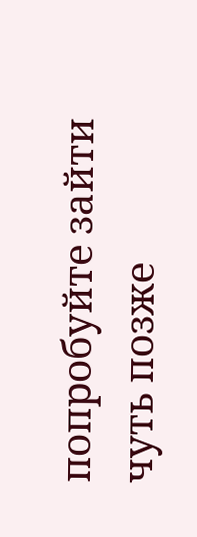попробуйте зайти чуть позже